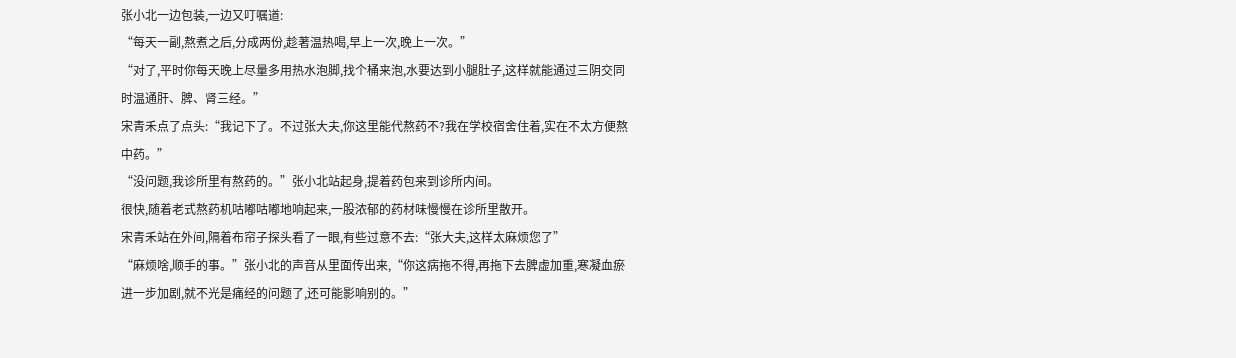张小北一边包装,一边又叮嘱道:
“每天一副,熬煮之后,分成两份,趁著温热喝,早上一次,晚上一次。”
“对了,平时你每天晚上尽量多用热水泡脚,找个桶来泡,水要达到小腿肚子,这样就能通过三阴交同时温通肝、脾、肾三经。”
宋青禾点了点头:“我记下了。不过张大夫,你这里能代熬药不?我在学校宿舍住着,实在不太方便熬中药。”
“没问题,我诊所里有熬药的。”张小北站起身,提着药包来到诊所内间。
很快,随着老式熬药机咕嘟咕嘟地响起来,一股浓郁的药材味慢慢在诊所里散开。
宋青禾站在外间,隔着布帘子探头看了一眼,有些过意不去:“张大夫,这样太麻烦您了”
“麻烦啥,顺手的事。”张小北的声音从里面传出来,“你这病拖不得,再拖下去脾虚加重,寒凝血瘀进一步加剧,就不光是痛经的问题了,还可能影响别的。”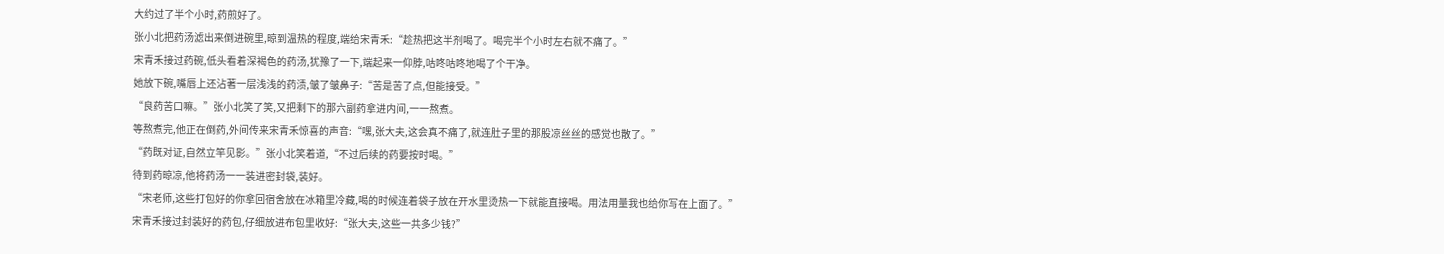大约过了半个小时,药煎好了。
张小北把药汤滤出来倒进碗里,晾到温热的程度,端给宋青禾:“趁热把这半剂喝了。喝完半个小时左右就不痛了。”
宋青禾接过药碗,低头看着深褐色的药汤,犹豫了一下,端起来一仰脖,咕咚咕咚地喝了个干净。
她放下碗,嘴唇上还沾著一层浅浅的药渍,皱了皱鼻子:“苦是苦了点,但能接受。”
“良药苦口嘛。”张小北笑了笑,又把剩下的那六副药拿进内间,一一熬煮。
等熬煮完,他正在倒药,外间传来宋青禾惊喜的声音:“嘿,张大夫,这会真不痛了,就连肚子里的那股凉丝丝的感觉也散了。”
“药既对证,自然立竿见影。”张小北笑着道,“不过后续的药要按时喝。”
待到药晾凉,他将药汤一一装进密封袋,装好。
“宋老师,这些打包好的你拿回宿舍放在冰箱里冷藏,喝的时候连着袋子放在开水里烫热一下就能直接喝。用法用量我也给你写在上面了。”
宋青禾接过封装好的药包,仔细放进布包里收好:“张大夫,这些一共多少钱?”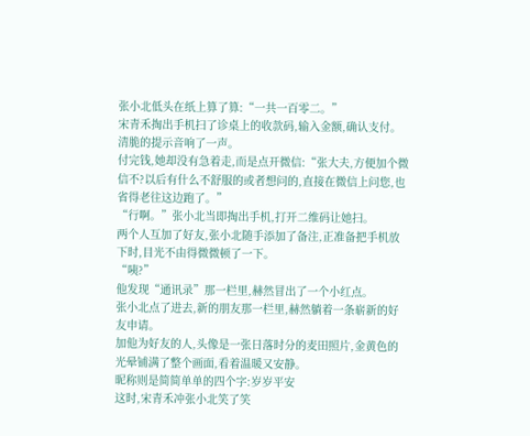张小北低头在纸上算了算:“一共一百零二。”
宋青禾掏出手机扫了诊桌上的收款码,输入金额,确认支付。
清脆的提示音响了一声。
付完钱,她却没有急着走,而是点开微信:“张大夫,方便加个微信不?以后有什么不舒服的或者想问的,直接在微信上问您,也省得老往这边跑了。”
“行啊。”张小北当即掏出手机,打开二维码让她扫。
两个人互加了好友,张小北随手添加了备注,正准备把手机放下时,目光不由得微微顿了一下。
“咦?”
他发现“通讯录”那一栏里,赫然冒出了一个小红点。
张小北点了进去,新的朋友那一栏里,赫然躺着一条崭新的好友申请。
加他为好友的人,头像是一张日落时分的麦田照片,金黄色的光晕铺满了整个画面,看着温暖又安静。
昵称则是简简单单的四个字:岁岁平安
这时,宋青禾冲张小北笑了笑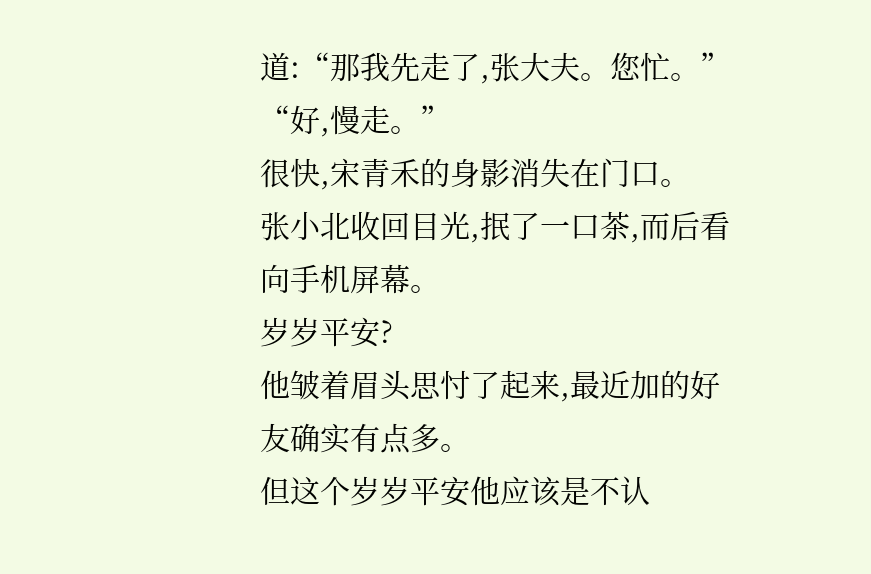道:“那我先走了,张大夫。您忙。”
“好,慢走。”
很快,宋青禾的身影消失在门口。
张小北收回目光,抿了一口茶,而后看向手机屏幕。
岁岁平安?
他皱着眉头思忖了起来,最近加的好友确实有点多。
但这个岁岁平安他应该是不认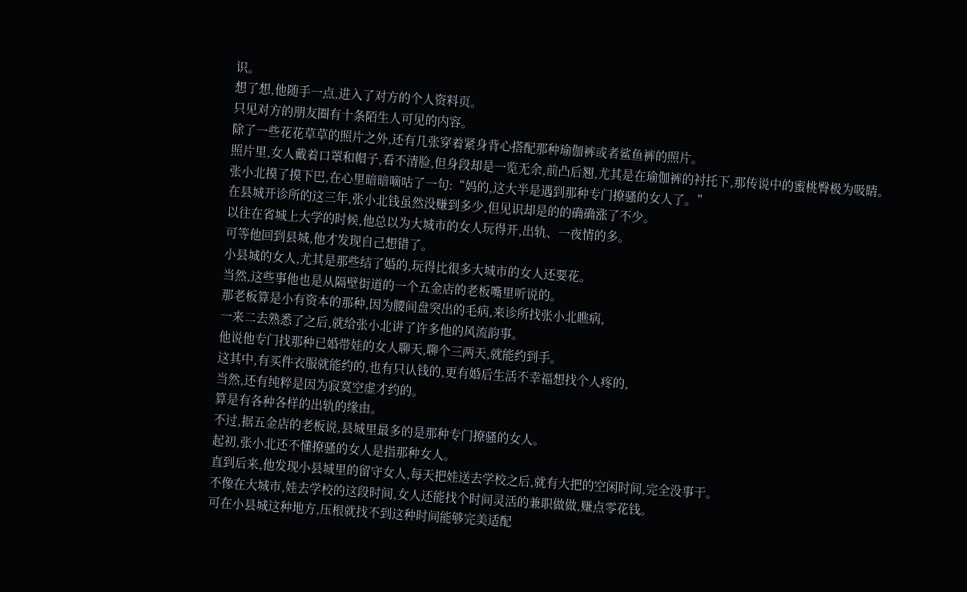识。
想了想,他随手一点,进入了对方的个人资料页。
只见对方的朋友圈有十条陌生人可见的内容。
除了一些花花草草的照片之外,还有几张穿着紧身背心搭配那种瑜伽裤或者鲨鱼裤的照片。
照片里,女人戴着口罩和帽子,看不清脸,但身段却是一览无余,前凸后翘,尤其是在瑜伽裤的衬托下,那传说中的蜜桃臀极为吸睛。
张小北摸了摸下巴,在心里暗暗嘀咕了一句:“妈的,这大半是遇到那种专门撩骚的女人了。”
在县城开诊所的这三年,张小北钱虽然没赚到多少,但见识却是的的确确涨了不少。
以往在省城上大学的时候,他总以为大城市的女人玩得开,出轨、一夜情的多。
可等他回到县城,他才发现自己想错了。
小县城的女人,尤其是那些结了婚的,玩得比很多大城市的女人还要花。
当然,这些事他也是从隔壁街道的一个五金店的老板嘴里听说的。
那老板算是小有资本的那种,因为腰间盘突出的毛病,来诊所找张小北瞧病,
一来二去熟悉了之后,就给张小北讲了许多他的风流韵事。
他说他专门找那种已婚带娃的女人聊天,聊个三两天,就能约到手。
这其中,有买件衣服就能约的,也有只认钱的,更有婚后生活不幸福想找个人疼的,
当然,还有纯粹是因为寂寞空虚才约的。
算是有各种各样的出轨的缘由。
不过,据五金店的老板说,县城里最多的是那种专门撩骚的女人。
起初,张小北还不懂撩骚的女人是指那种女人。
直到后来,他发现小县城里的留守女人,每天把娃送去学校之后,就有大把的空闲时间,完全没事干。
不像在大城市,娃去学校的这段时间,女人还能找个时间灵活的兼职做做,赚点零花钱。
可在小县城这种地方,压根就找不到这种时间能够完美适配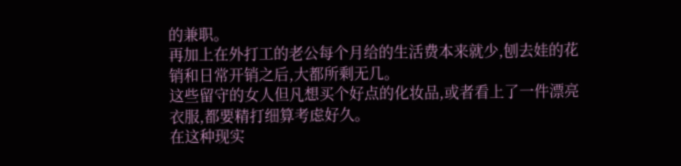的兼职。
再加上在外打工的老公每个月给的生活费本来就少,刨去娃的花销和日常开销之后,大都所剩无几。
这些留守的女人但凡想买个好点的化妆品,或者看上了一件漂亮衣服,都要精打细算考虑好久。
在这种现实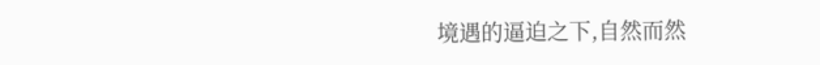境遇的逼迫之下,自然而然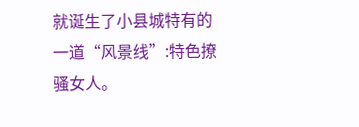就诞生了小县城特有的一道“风景线”:特色撩骚女人。